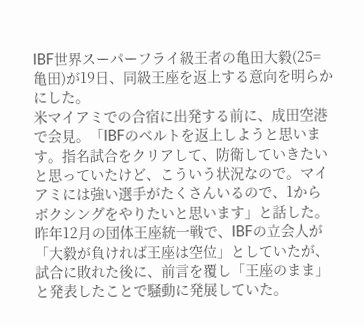IBF世界スーパーフライ級王者の亀田大毅(25=亀田)が19日、同級王座を返上する意向を明らかにした。
米マイアミでの合宿に出発する前に、成田空港で会見。「IBFのベルトを返上しようと思います。指名試合をクリアして、防衛していきたいと思っていたけど、こういう状況なので。マイアミには強い選手がたくさんいるので、1からボクシングをやりたいと思います」と話した。
昨年12月の団体王座統一戦で、IBFの立会人が「大毅が負ければ王座は空位」としていたが、試合に敗れた後に、前言を覆し「王座のまま」と発表したことで騒動に発展していた。